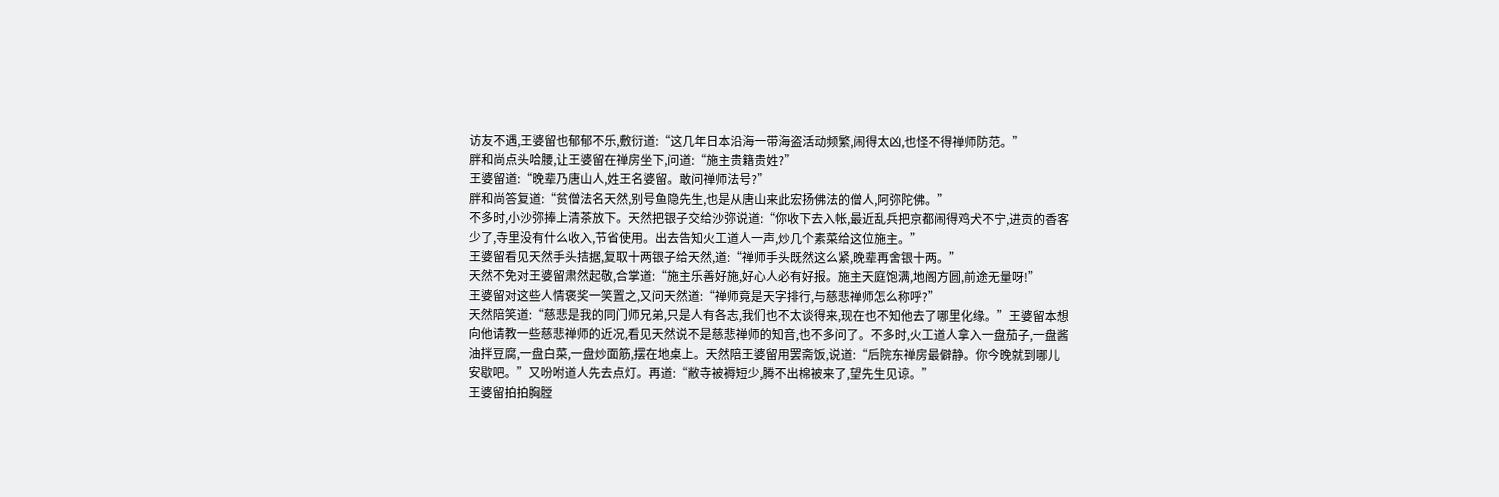访友不遇,王婆留也郁郁不乐,敷衍道:“这几年日本沿海一带海盗活动频繁,闹得太凶,也怪不得禅师防范。”
胖和尚点头哈腰,让王婆留在禅房坐下,问道:“施主贵籍贵姓?”
王婆留道:“晚辈乃唐山人,姓王名婆留。敢问禅师法号?”
胖和尚答复道:“贫僧法名天然,别号鱼隐先生,也是从唐山来此宏扬佛法的僧人,阿弥陀佛。”
不多时,小沙弥捧上清茶放下。天然把银子交给沙弥说道:“你收下去入帐,最近乱兵把京都闹得鸡犬不宁,进贡的香客少了,寺里没有什么收入,节省使用。出去告知火工道人一声,炒几个素菜给这位施主。”
王婆留看见天然手头拮据,复取十两银子给天然,道:“禅师手头既然这么紧,晚辈再舍银十两。”
天然不免对王婆留肃然起敬,合掌道:“施主乐善好施,好心人必有好报。施主天庭饱满,地阁方圆,前途无量呀!”
王婆留对这些人情褒奖一笑置之,又问天然道:“禅师竟是天字排行,与慈悲禅师怎么称呼?”
天然陪笑道:“慈悲是我的同门师兄弟,只是人有各志,我们也不太谈得来,现在也不知他去了哪里化缘。”王婆留本想向他请教一些慈悲禅师的近况,看见天然说不是慈悲禅师的知音,也不多问了。不多时,火工道人拿入一盘茄子,一盘酱油拌豆腐,一盘白菜,一盘炒面筋,摆在地桌上。天然陪王婆留用罢斋饭,说道:“后院东禅房最僻静。你今晚就到哪儿安歇吧。”又吩咐道人先去点灯。再道:“敝寺被褥短少,腾不出棉被来了,望先生见谅。”
王婆留拍拍胸膛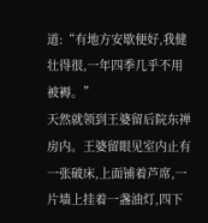道:“有地方安歇便好,我健壮得很,一年四季几乎不用被褥。”
天然就领到王婆留后院东禅房内。王婆留眼见室内止有一张破床,上面铺着芦席,一片墙上挂着一盏油灯,四下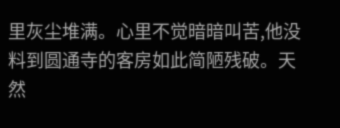里灰尘堆满。心里不觉暗暗叫苦,他没料到圆通寺的客房如此简陋残破。天然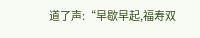道了声:“早歇早起,福寿双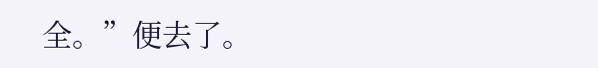全。”便去了。